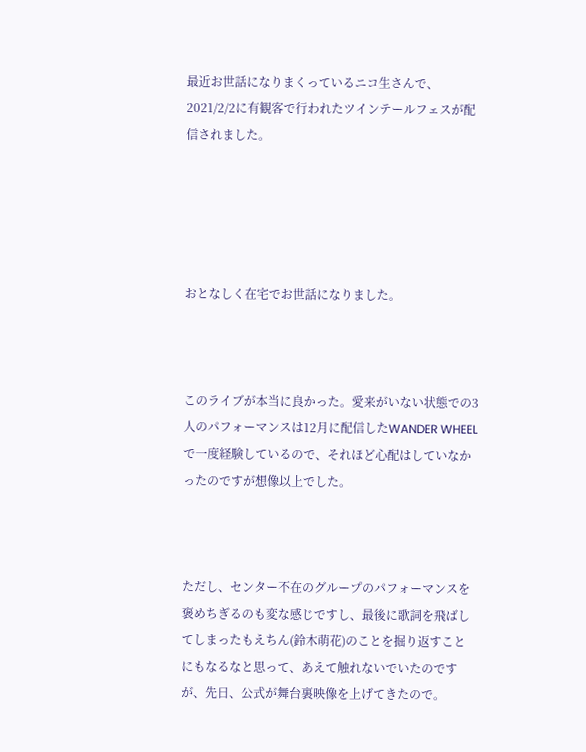最近お世話になりまくっているニコ生さんで、2021/2/2に有観客で行われたツインテールフェスが配信されました。





おとなしく在宅でお世話になりました。



このライブが本当に良かった。愛来がいない状態での3人のパフォーマンスは12月に配信したWANDER WHEELで一度経験しているので、それほど心配はしていなかったのですが想像以上でした。



ただし、センター不在のグループのパフォーマンスを褒めちぎるのも変な感じですし、最後に歌詞を飛ばしてしまったもえちん(鈴木萌花)のことを掘り返すことにもなるなと思って、あえて触れないでいたのですが、先日、公式が舞台裏映像を上げてきたので。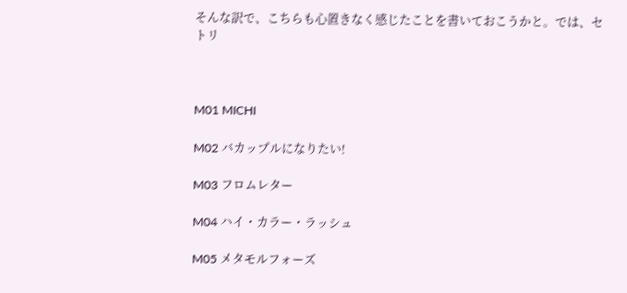そんな訳で、こちらも心置きなく感じたことを書いておこうかと。では、セトリ



M01 MICHI

M02 バカップルになりたい!

M03 フロムレター

M04 ハイ・カラー・ラッシュ

M05 メタモルフォーズ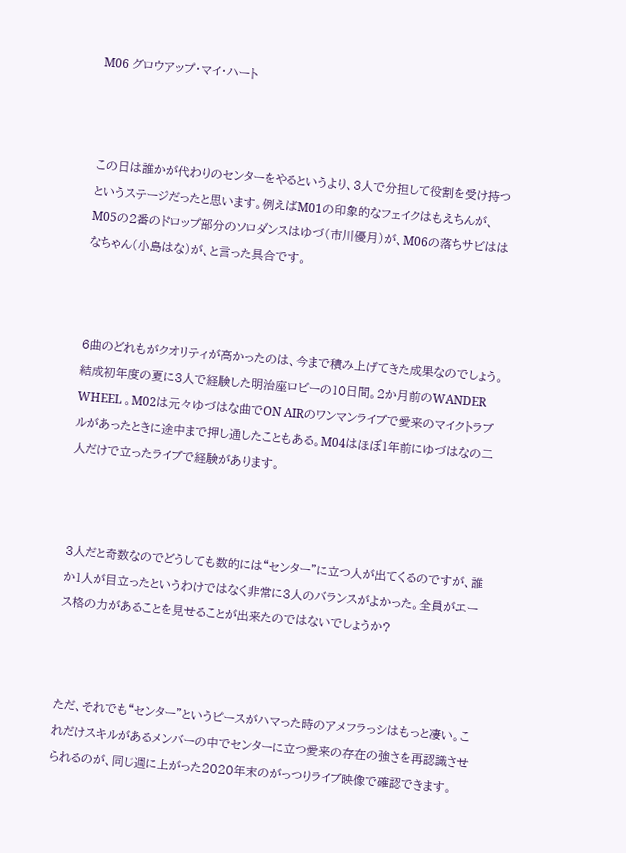M06 グロウアップ・マイ・ハート



この日は誰かが代わりのセンターをやるというより、3人で分担して役割を受け持つというステージだったと思います。例えばM01の印象的なフェイクはもえちんが、M05の2番のドロップ部分のソロダンスはゆづ(市川優月)が、M06の落ちサビははなちゃん(小島はな)が、と言った具合です。



6曲のどれもがクオリティが高かったのは、今まで積み上げてきた成果なのでしょう。結成初年度の夏に3人で経験した明治座ロビーの10日間。2か月前のWANDER WHEEL 。M02は元々ゆづはな曲でON AIRのワンマンライブで愛来のマイクトラブルがあったときに途中まで押し通したこともある。M04はほぼ1年前にゆづはなの二人だけで立ったライブで経験があります。



3人だと奇数なのでどうしても数的には“センター”に立つ人が出てくるのですが、誰か1人が目立ったというわけではなく非常に3人のバランスがよかった。全員がエース格の力があることを見せることが出来たのではないでしょうか?



ただ、それでも“センター”というピースがハマった時のアメフラっシはもっと凄い。これだけスキルがあるメンバーの中でセンターに立つ愛来の存在の強さを再認識させられるのが、同じ週に上がった2020年末のがっつりライブ映像で確認できます。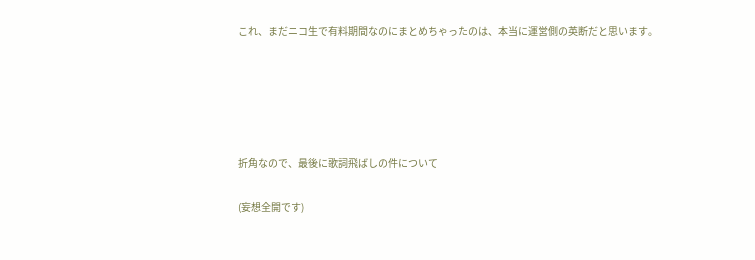これ、まだニコ生で有料期間なのにまとめちゃったのは、本当に運営側の英断だと思います。





折角なので、最後に歌詞飛ばしの件について

(妄想全開です)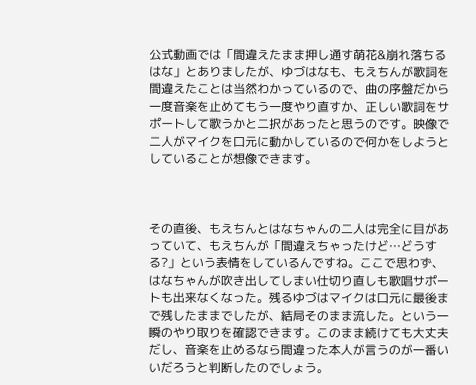公式動画では「間違えたまま押し通す萌花&崩れ落ちるはな」とありましたが、ゆづはなも、もえちんが歌詞を間違えたことは当然わかっているので、曲の序盤だから一度音楽を止めてもう一度やり直すか、正しい歌詞をサポートして歌うかと二択があったと思うのです。映像で二人がマイクを口元に動かしているので何かをしようとしていることが想像できます。



その直後、もえちんとはなちゃんの二人は完全に目があっていて、もえちんが「間違えちゃったけど…どうする?」という表情をしているんですね。ここで思わず、はなちゃんが吹き出してしまい仕切り直しも歌唱サポートも出来なくなった。残るゆづはマイクは口元に最後まで残したままでしたが、結局そのまま流した。という一瞬のやり取りを確認できます。このまま続けても大丈夫だし、音楽を止めるなら間違った本人が言うのが一番いいだろうと判断したのでしょう。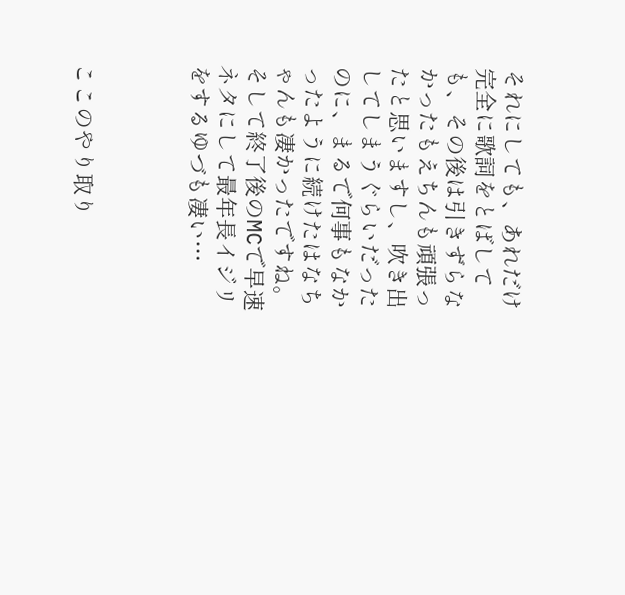それにしても、あれだけ完全に歌詞をとばしても、その後は引きずらなかったもえちんも頑張ったと思いますし、吹き出してしまうぐらいだったのに、まるで何事もなかったように続けたはなちゃんも凄かったですね。そして終了後のMCで早速ネタにして最年長イジリをするゆづも凄い…



ここのやり取り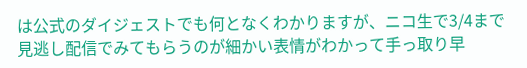は公式のダイジェストでも何となくわかりますが、ニコ生で3/4まで見逃し配信でみてもらうのが細かい表情がわかって手っ取り早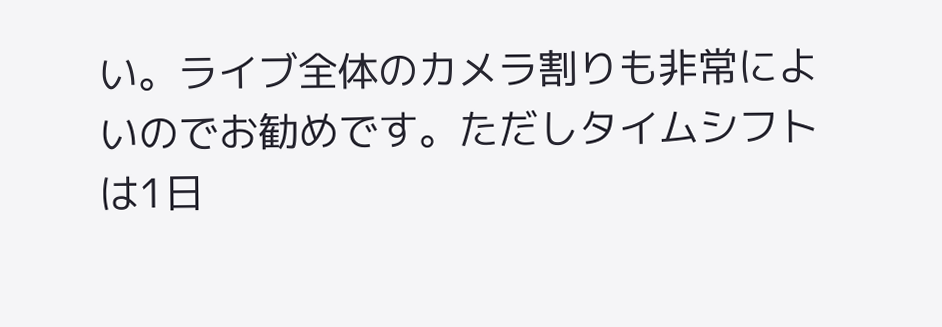い。ライブ全体のカメラ割りも非常によいのでお勧めです。ただしタイムシフトは1日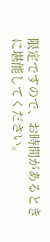限定ですので、お時間があるときに堪能してください。